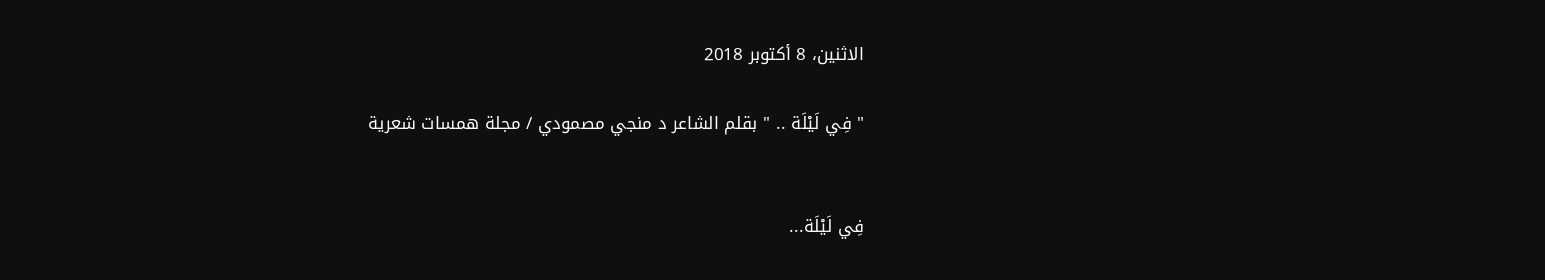الاثنين، 8 أكتوبر 2018

" فِي لَيْلَة .. " بقلم الشاعر د منجي مصمودي / مجلة همسات شعرية


فِي لَيْلَة...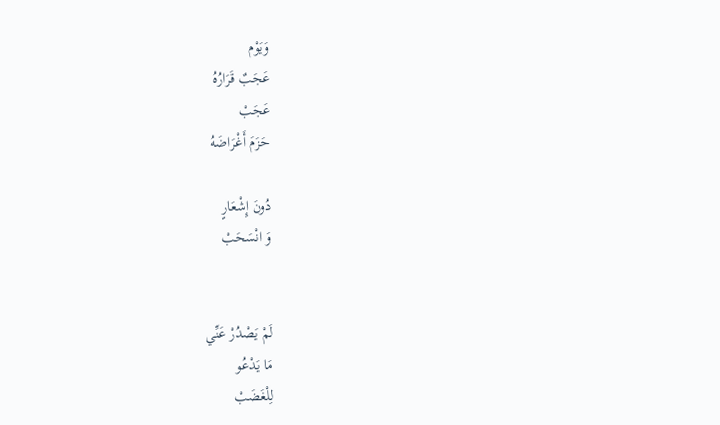وَيَوْم
عَجَبٌ قَرَارُهُ
عَجَبْ
حَزَمَ أَغْرَاضَهُ

دُونَ إِشْعَارٍ
وَ انْسَحَبْ


لَمْ يَصْدُرْ عَنِّي
مَا يَدْعُو
لِلْغَضَبْ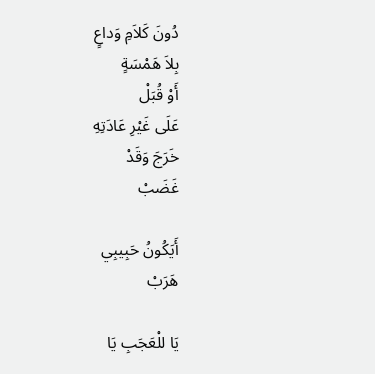دُونَ كَلاَمِ وَداعٍ
بِلاَ هَمْسَةٍ
أَوْ قُبَلْ
عَلَى غَيْرِ عَادَتِهِ
خَرَجَ وَقَدْ
غَضَبْ

أَيَكُونُ حَبِيبِي
هَرَبْ

يَا للْعَجَبِ يَا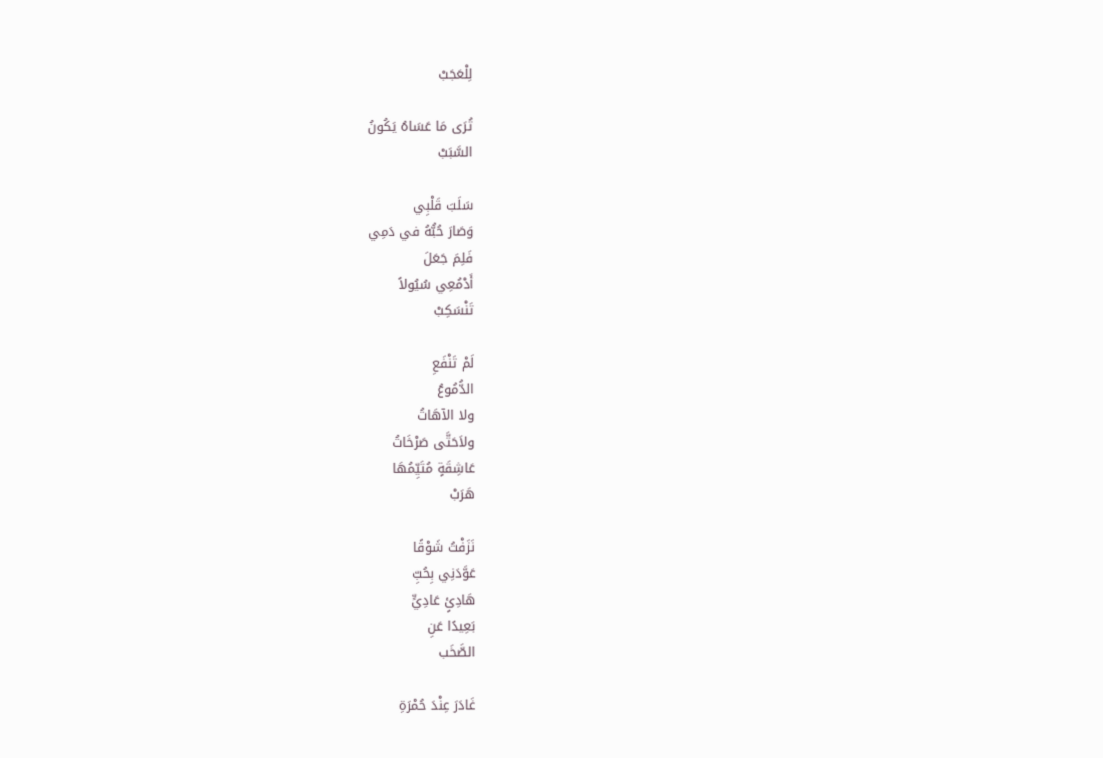لِلْعَجَبْ

تُرَى مَا عَسَاهُ يَكُونُ
السَّبَبْ

سَلَبَ قَلْبِي
وَصَارَ حُبُّهُ في دَمِي
فَلِمَ جَعَلَ
أَدْمُعِي سُيُولاً
تَنْسَكِبْ

لَمْ تَنْفَعِ
الدُّمُوعُ
ولا الآهَاتُ
ولاَحَتَّى صَرْخَاتُ
عَاشِقَةٍ مُتَيِّمُهَا
هَرَبْ

نَزَفْتُ شَوْقًا
عَوَّدَنِي بِحُبِّ
هَادِئٍ عَادِيٍّ
بَعِيدًا عَنِ
الصَّخَب

غَادَرَ عِنْدَ حُمْرَةِ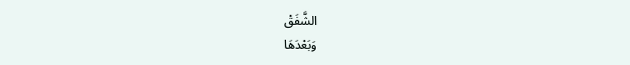الشَّفَقْ
وَبَعْدَهَا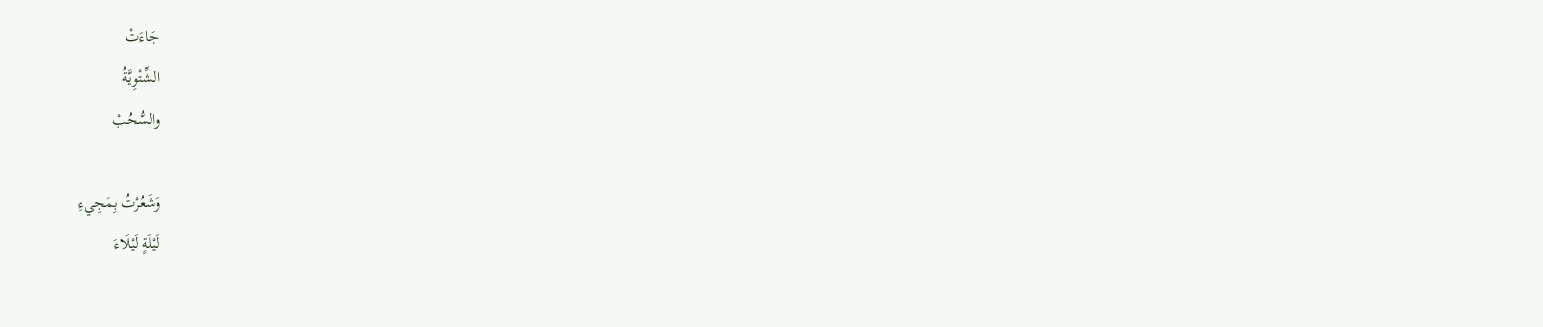جَاءَتْ
الشِّتْوِيَّةُ
والسُّحُبْ

وَشَعُرْتُ بِمَجِيءِ
لَيْلَةٍ لَيْلَاءَ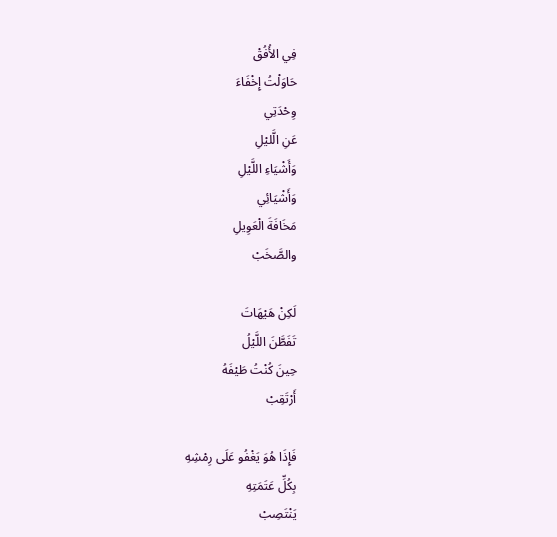فِي الأُفُقْ
حَاوَلْتُ إِخْفَاءَ
وِحْدَتِي
عَنِ الَّليْلِ
وَأَشْيَاءِ اللَّيْلِ
وَأَشْيَائِي
مَخَافَةَ الْعَوِيلِ
والصَّخَبْ

لَكِنْ هَيْهَاتَ
تَفَطَّنَ اللَّيْلُ
حِينَ كُنْتُ طَيْفَهُ
أَرْتَقِبْ

فَإِذَا هُوَ يَغْفُو عَلَى رِمْشِهِ
بِكُلِّ عَتَمَتِهِ
يَنْتَصِبْ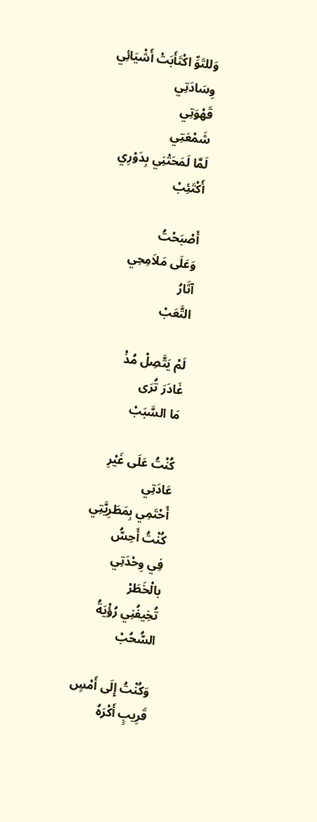وَللتَوِّ اكْتَأَبَتْ أَشْيَائِي
وِسَادَتِي
قَهْوَتِي
شَمْعَتِي
لَمَّا لَمَحَتْنِي بِدَوْرِي
أَكْتَئِبْ

أَصْبَحْتُ
وَعَلَى مَلاَمِحِي
آثَارُ
التَّعَبْ

لَمْ يَتَّصِلْ مُذْ
غَادَرَ تُرَى
مَا السَّبَبْ

كُنْتُ عَلَى غَيْرِ
عَادَتِي
أَحْتَمِي بِمَطَرِيَّتِي
كُنْتُ أَحِسُّ
فِي وِحْدَتِي
بالْخَطَرْ
تُخِيفُنِي رُؤْيَةُ
السُّحُبْ

وَكُنْتُ إِلَى أَمْسٍ
قَرِيبٍ أَكْرَهُ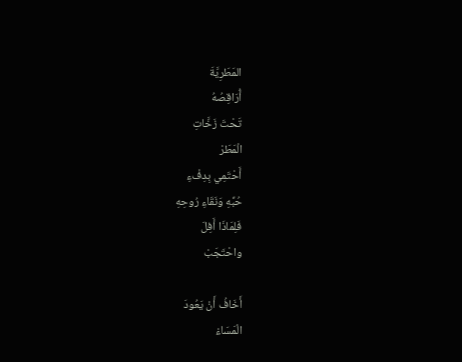المَطَرِيَّةَ
أُرَاقِصُهُ
تَحْتَ زَخَّاتِ
الْمَطَرْ
أَحْتَمِي بِدِفْءِ
حُبِّهِ وَنَقَاءِ رُوحِهِ
فَلِمَاذَا أَفِلَ
واحْتَجَبْ

أَخَافُ أَنْ يَعُودَ
الْمَسَاءْ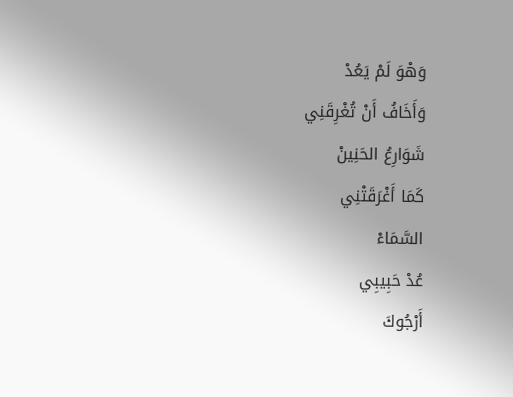وَهْوَ لَمْ يَعُدْ
وَأَخَافُ أَنْ تُغْرِقَنِي
شَوَارِعُ الحَنِينْ
كَمَا أَغْرَقَتْنِي
السَّمَاءْ
عُدْ حَبِيبِي
أَرْجُوكَ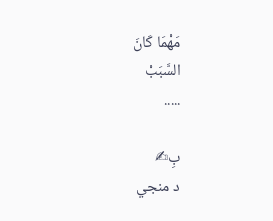مَهْمَا كَانَ
السَّبَبْ
.....

بِ✍
د منجي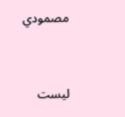مصمودي


ليست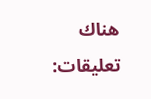هناك تعليقات: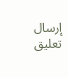إرسال تعليق